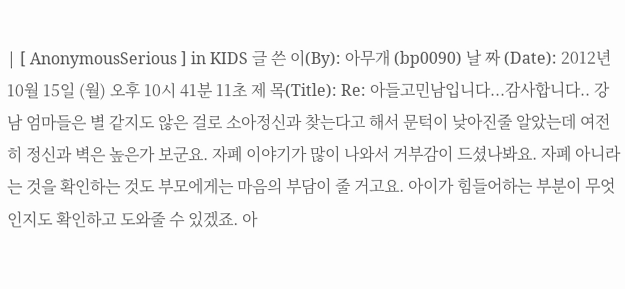| [ AnonymousSerious ] in KIDS 글 쓴 이(By): 아무개 (bp0090) 날 짜 (Date): 2012년 10월 15일 (월) 오후 10시 41분 11초 제 목(Title): Re: 아들고민남입니다...감사합니다.. 강남 엄마들은 별 같지도 않은 걸로 소아정신과 찾는다고 해서 문턱이 낮아진줄 알았는데 여전히 정신과 벽은 높은가 보군요. 자폐 이야기가 많이 나와서 거부감이 드셨나봐요. 자폐 아니라는 것을 확인하는 것도 부모에게는 마음의 부담이 줄 거고요. 아이가 힘들어하는 부분이 무엇인지도 확인하고 도와줄 수 있겠죠. 아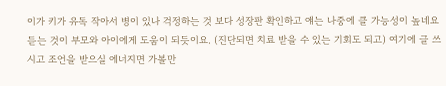이가 키가 유독 작아서 병이 있나 걱정하는 것 보다 성장판 확인하고 얘는 나중에 클 가능성이 높네요 듣는 것이 부모와 아이에게 도움이 되듯이요. (진단되면 치료 받을 수 있는 기회도 되고) 여기에 글 쓰시고 조언을 받으실 에너지면 가볼만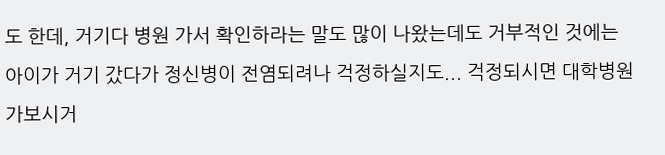도 한데, 거기다 병원 가서 확인하라는 말도 많이 나왔는데도 거부적인 것에는 아이가 거기 갔다가 정신병이 전염되려나 걱정하실지도... 걱정되시면 대학병원 가보시거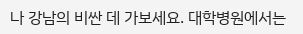나 강남의 비싼 데 가보세요. 대학병원에서는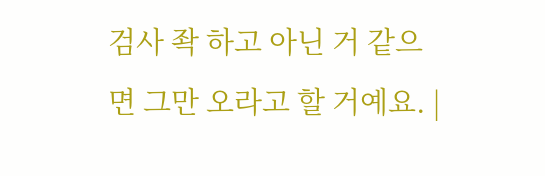검사 좍 하고 아닌 거 같으면 그만 오라고 할 거예요. |